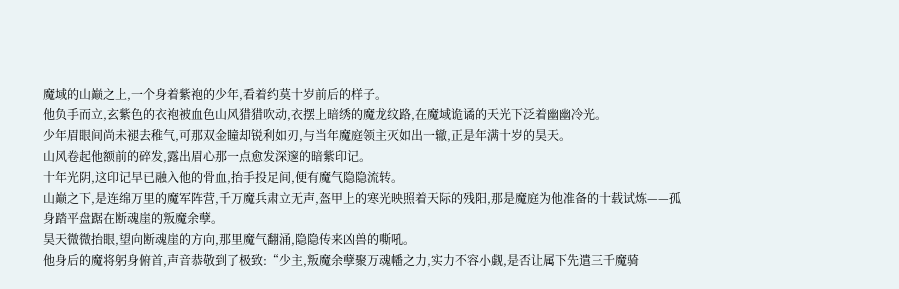魔域的山巅之上,一个身着紫袍的少年,看着约莫十岁前后的样子。
他负手而立,玄紫色的衣袍被血色山风猎猎吹动,衣摆上暗绣的魔龙纹路,在魔域诡谲的天光下泛着幽幽冷光。
少年眉眼间尚未褪去稚气,可那双金瞳却锐利如刃,与当年魔庭领主灭如出一辙,正是年满十岁的昊天。
山风卷起他额前的碎发,露出眉心那一点愈发深邃的暗紫印记。
十年光阴,这印记早已融入他的骨血,抬手投足间,便有魔气隐隐流转。
山巅之下,是连绵万里的魔军阵营,千万魔兵肃立无声,盔甲上的寒光映照着天际的残阳,那是魔庭为他准备的十载试炼——孤身踏平盘踞在断魂崖的叛魔余孽。
昊天微微抬眼,望向断魂崖的方向,那里魔气翻涌,隐隐传来凶兽的嘶吼。
他身后的魔将躬身俯首,声音恭敬到了极致:“少主,叛魔余孽聚万魂幡之力,实力不容小觑,是否让属下先遣三千魔骑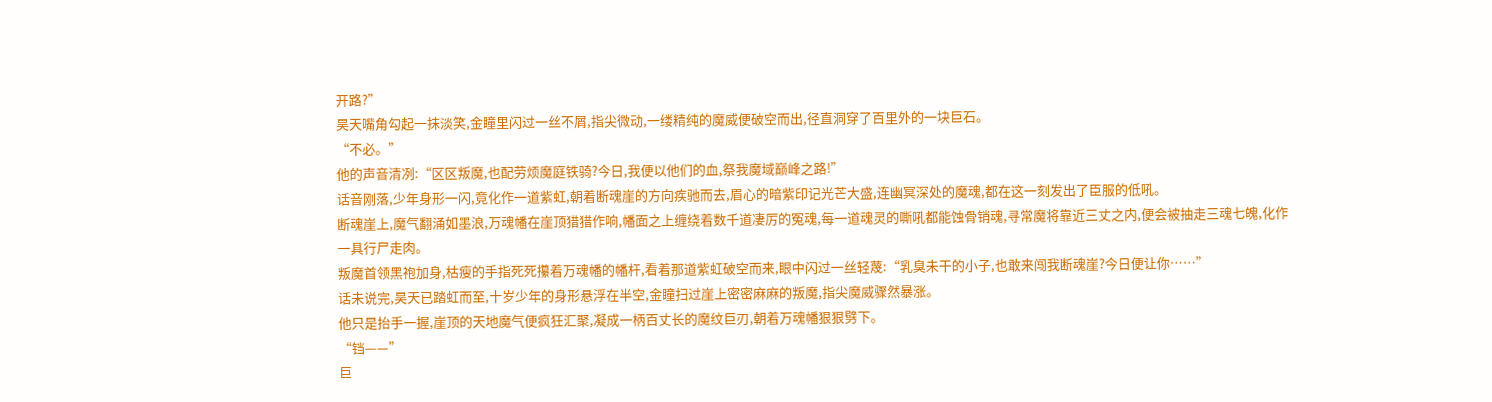开路?”
昊天嘴角勾起一抹淡笑,金瞳里闪过一丝不屑,指尖微动,一缕精纯的魔威便破空而出,径直洞穿了百里外的一块巨石。
“不必。”
他的声音清冽:“区区叛魔,也配劳烦魔庭铁骑?今日,我便以他们的血,祭我魔域巅峰之路!”
话音刚落,少年身形一闪,竟化作一道紫虹,朝着断魂崖的方向疾驰而去,眉心的暗紫印记光芒大盛,连幽冥深处的魔魂,都在这一刻发出了臣服的低吼。
断魂崖上,魔气翻涌如墨浪,万魂幡在崖顶猎猎作响,幡面之上缠绕着数千道凄厉的冤魂,每一道魂灵的嘶吼都能蚀骨销魂,寻常魔将靠近三丈之内,便会被抽走三魂七魄,化作一具行尸走肉。
叛魔首领黑袍加身,枯瘦的手指死死攥着万魂幡的幡杆,看着那道紫虹破空而来,眼中闪过一丝轻蔑:“乳臭未干的小子,也敢来闯我断魂崖?今日便让你……”
话未说完,昊天已踏虹而至,十岁少年的身形悬浮在半空,金瞳扫过崖上密密麻麻的叛魔,指尖魔威骤然暴涨。
他只是抬手一握,崖顶的天地魔气便疯狂汇聚,凝成一柄百丈长的魔纹巨刃,朝着万魂幡狠狠劈下。
“铛——”
巨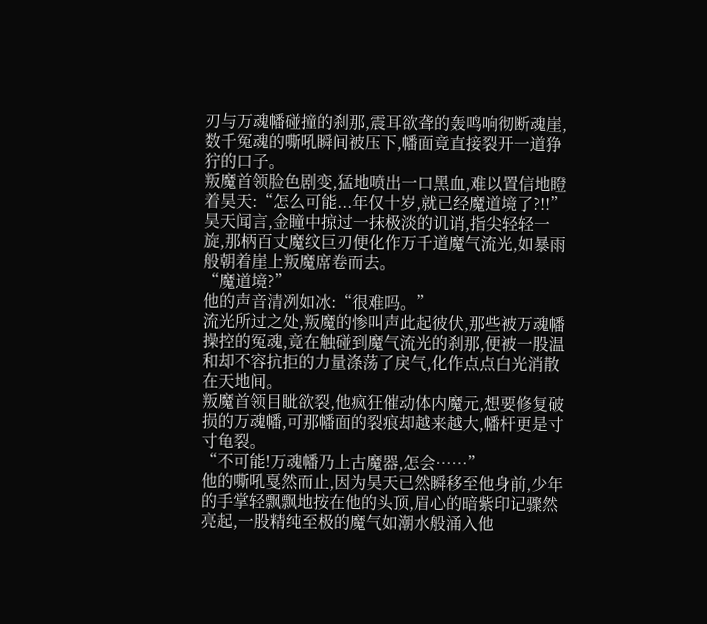刃与万魂幡碰撞的刹那,震耳欲聋的轰鸣响彻断魂崖,数千冤魂的嘶吼瞬间被压下,幡面竟直接裂开一道狰狞的口子。
叛魔首领脸色剧变,猛地喷出一口黑血,难以置信地瞪着昊天:“怎么可能...年仅十岁,就已经魔道境了?!!”
昊天闻言,金瞳中掠过一抹极淡的讥诮,指尖轻轻一旋,那柄百丈魔纹巨刃便化作万千道魔气流光,如暴雨般朝着崖上叛魔席卷而去。
“魔道境?”
他的声音清冽如冰:“很难吗。”
流光所过之处,叛魔的惨叫声此起彼伏,那些被万魂幡操控的冤魂,竟在触碰到魔气流光的刹那,便被一股温和却不容抗拒的力量涤荡了戾气,化作点点白光消散在天地间。
叛魔首领目眦欲裂,他疯狂催动体内魔元,想要修复破损的万魂幡,可那幡面的裂痕却越来越大,幡杆更是寸寸龟裂。
“不可能!万魂幡乃上古魔器,怎会……”
他的嘶吼戛然而止,因为昊天已然瞬移至他身前,少年的手掌轻飘飘地按在他的头顶,眉心的暗紫印记骤然亮起,一股精纯至极的魔气如潮水般涌入他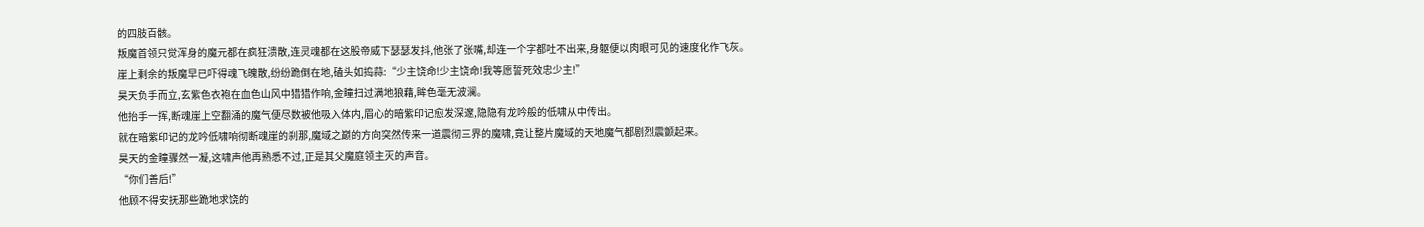的四肢百骸。
叛魔首领只觉浑身的魔元都在疯狂溃散,连灵魂都在这股帝威下瑟瑟发抖,他张了张嘴,却连一个字都吐不出来,身躯便以肉眼可见的速度化作飞灰。
崖上剩余的叛魔早已吓得魂飞魄散,纷纷跪倒在地,磕头如捣蒜:“少主饶命!少主饶命!我等愿誓死效忠少主!”
昊天负手而立,玄紫色衣袍在血色山风中猎猎作响,金瞳扫过满地狼藉,眸色毫无波澜。
他抬手一挥,断魂崖上空翻涌的魔气便尽数被他吸入体内,眉心的暗紫印记愈发深邃,隐隐有龙吟般的低啸从中传出。
就在暗紫印记的龙吟低啸响彻断魂崖的刹那,魔域之巅的方向突然传来一道震彻三界的魔啸,竟让整片魔域的天地魔气都剧烈震颤起来。
昊天的金瞳骤然一凝,这啸声他再熟悉不过,正是其父魔庭领主灭的声音。
“你们善后!”
他顾不得安抚那些跪地求饶的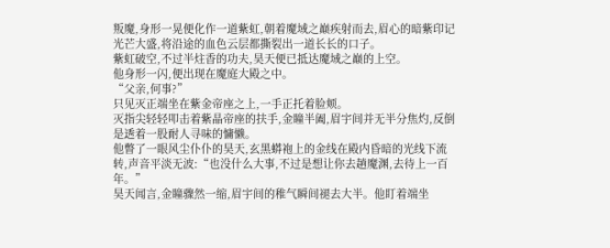叛魔,身形一晃便化作一道紫虹,朝着魔域之巅疾射而去,眉心的暗紫印记光芒大盛,将沿途的血色云层都撕裂出一道长长的口子。
紫虹破空,不过半炷香的功夫,昊天便已抵达魔域之巅的上空。
他身形一闪,便出现在魔庭大殿之中。
“父亲,何事?”
只见灭正端坐在紫金帝座之上,一手正托着脸颊。
灭指尖轻轻叩击着紫晶帝座的扶手,金瞳半阖,眉宇间并无半分焦灼,反倒是透着一股耐人寻味的慵懒。
他瞥了一眼风尘仆仆的昊天,玄黑蟒袍上的金线在殿内昏暗的光线下流转,声音平淡无波:“也没什么大事,不过是想让你去趟魔渊,去待上一百年。”
昊天闻言,金瞳骤然一缩,眉宇间的稚气瞬间褪去大半。他盯着端坐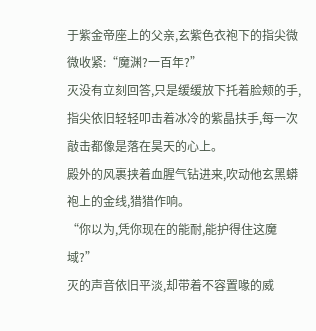于紫金帝座上的父亲,玄紫色衣袍下的指尖微微收紧:“魔渊?一百年?”
灭没有立刻回答,只是缓缓放下托着脸颊的手,指尖依旧轻轻叩击着冰冷的紫晶扶手,每一次敲击都像是落在昊天的心上。
殿外的风裹挟着血腥气钻进来,吹动他玄黑蟒袍上的金线,猎猎作响。
“你以为,凭你现在的能耐,能护得住这魔域?”
灭的声音依旧平淡,却带着不容置喙的威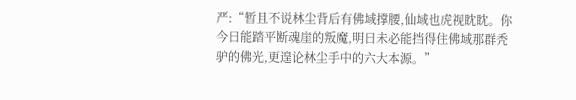严:“暂且不说林尘背后有佛域撑腰,仙域也虎视眈眈。你今日能踏平断魂崖的叛魔,明日未必能挡得住佛域那群秃驴的佛光,更遑论林尘手中的六大本源。”